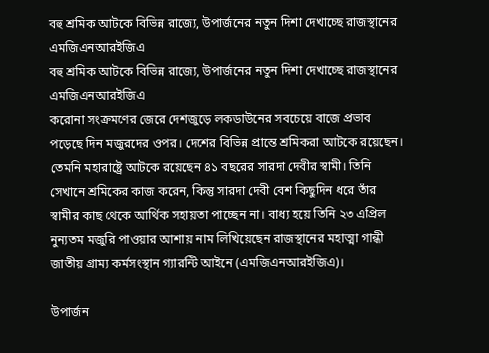বহু শ্রমিক আটকে বিভিন্ন রাজ্যে, উপার্জনের নতুন দিশা দেখাচ্ছে রাজস্থানের এমজিএনআরইজিএ
বহু শ্রমিক আটকে বিভিন্ন রাজ্যে, উপার্জনের নতুন দিশা দেখাচ্ছে রাজস্থানের এমজিএনআরইজিএ
করোনা সংক্রমণের জেরে দেশজুড়ে লকডাউনের সবচেয়ে বাজে প্রভাব পড়েছে দিন মজুরদের ওপর। দেশের বিভিন্ন প্রান্তে শ্রমিকরা আটকে রয়েছেন। তেমনি মহারাষ্ট্রে আটকে রয়েছেন ৪১ বছরের সারদা দেবীর স্বামী। তিনি সেখানে শ্রমিকের কাজ করেন, কিন্তু সারদা দেবী বেশ কিছুদিন ধরে তাঁর স্বামীর কাছ থেকে আর্থিক সহায়তা পাচ্ছেন না। বাধ্য হয়ে তিনি ২৩ এপ্রিল নুন্যতম মজুরি পাওয়ার আশায় নাম লিখিয়েছেন রাজস্থানের মহাত্মা গান্ধী জাতীয় গ্রাম্য কর্মসংস্থান গ্যারন্টি আইনে (এমজিএনআরইজিএ)।

উপার্জন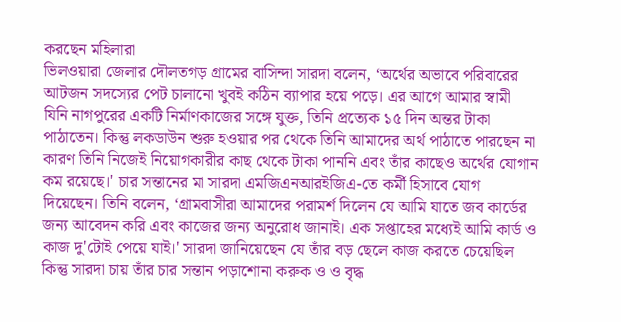করছেন মহিলারা
ভিলওয়ারা জেলার দৌলতগড় গ্রামের বাসিন্দা সারদা বলেন, ‘অর্থের অভাবে পরিবারের আটজন সদস্যের পেট চালানো খুবই কঠিন ব্যাপার হয়ে পড়ে। এর আগে আমার স্বামী যিনি নাগপুরের একটি নির্মাণকাজের সঙ্গে যুক্ত, তিনি প্রত্যেক ১৫ দিন অন্তর টাকা পাঠাতেন। কিন্তু লকডাউন শুরু হওয়ার পর থেকে তিনি আমাদের অর্থ পাঠাতে পারছেন না কারণ তিনি নিজেই নিয়োগকারীর কাছ থেকে টাকা পাননি এবং তাঁর কাছেও অর্থের যোগান কম রয়েছে।' চার সন্তানের মা সারদা এমজিএনআরইজিএ-তে কর্মী হিসাবে যোগ দিয়েছেন। তিনি বলেন, ‘গ্রামবাসীরা আমাদের পরামর্শ দিলেন যে আমি যাতে জব কার্ডের জন্য আবেদন করি এবং কাজের জন্য অনুরোধ জানাই। এক সপ্তাহের মধ্যেই আমি কার্ড ও কাজ দু'টোই পেয়ে যাই।' সারদা জানিয়েছেন যে তাঁর বড় ছেলে কাজ করতে চেয়েছিল কিন্তু সারদা চায় তাঁর চার সন্তান পড়াশোনা করুক ও ও বৃদ্ধ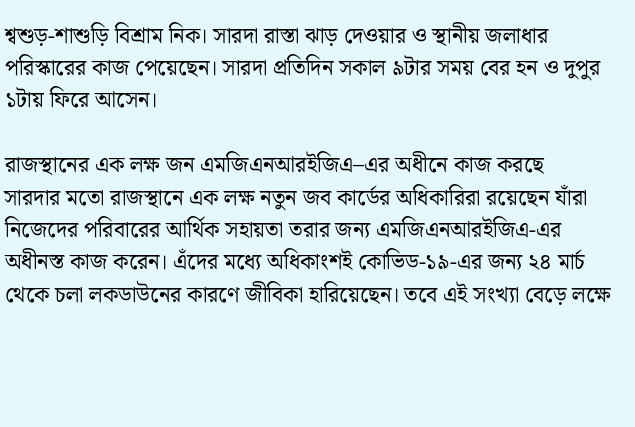শ্বশুড়-শাশুড়ি বিশ্রাম নিক। সারদা রাস্তা ঝাড় দেওয়ার ও স্থানীয় জলাধার পরিস্কারের কাজ পেয়েছেন। সারদা প্রতিদিন সকাল ৯টার সময় বের হন ও দুপুর ১টায় ফিরে আসেন।

রাজস্থানের এক লক্ষ জন এমজিএনআরইজিএ–এর অধীনে কাজ করছে
সারদার মতো রাজস্থানে এক লক্ষ নতুন জব কার্ডের অধিকারিরা রয়েছেন যাঁরা নিজেদের পরিবারের আর্থিক সহায়তা তরার জন্য এমজিএনআরইজিএ-এর অধীনস্ত কাজ করেন। এঁদের মধ্যে অধিকাংশই কোভিড-১৯-এর জন্য ২৪ মার্চ থেকে চলা লকডাউনের কারণে জীবিকা হারিয়েছেন। তবে এই সংখ্যা বেড়ে লক্ষে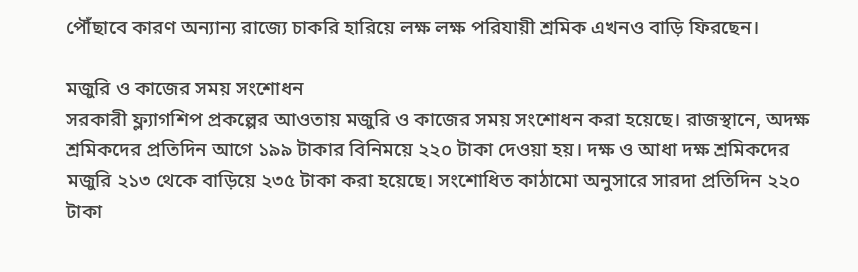পৌঁছাবে কারণ অন্যান্য রাজ্যে চাকরি হারিয়ে লক্ষ লক্ষ পরিযায়ী শ্রমিক এখনও বাড়ি ফিরছেন।

মজুরি ও কাজের সময় সংশোধন
সরকারী ফ্ল্যাগশিপ প্রকল্পের আওতায় মজুরি ও কাজের সময় সংশোধন করা হয়েছে। রাজস্থানে, অদক্ষ শ্রমিকদের প্রতিদিন আগে ১৯৯ টাকার বিনিময়ে ২২০ টাকা দেওয়া হয়। দক্ষ ও আধা দক্ষ শ্রমিকদের মজুরি ২১৩ থেকে বাড়িয়ে ২৩৫ টাকা করা হয়েছে। সংশোধিত কাঠামো অনুসারে সারদা প্রতিদিন ২২০ টাকা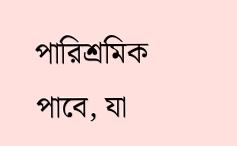পারিশ্রমিক পাবে, যা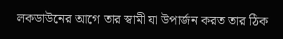লকডাউনের আগে তার স্বামী যা উপার্জন করত তার ঠিক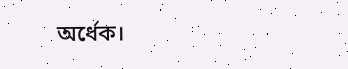অর্ধেক।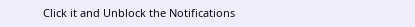Click it and Unblock the Notifications